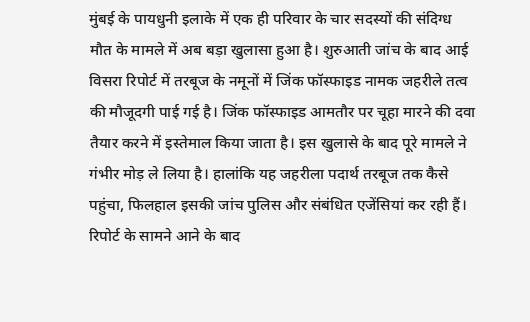मुंबई के पायधुनी इलाके में एक ही परिवार के चार सदस्यों की संदिग्ध मौत के मामले में अब बड़ा खुलासा हुआ है। शुरुआती जांच के बाद आई विसरा रिपोर्ट में तरबूज के नमूनों में जिंक फॉस्फाइड नामक जहरीले तत्व की मौजूदगी पाई गई है। जिंक फॉस्फाइड आमतौर पर चूहा मारने की दवा तैयार करने में इस्तेमाल किया जाता है। इस खुलासे के बाद पूरे मामले ने गंभीर मोड़ ले लिया है। हालांकि यह जहरीला पदार्थ तरबूज तक कैसे पहुंचा, फिलहाल इसकी जांच पुलिस और संबंधित एजेंसियां कर रही हैं।
रिपोर्ट के सामने आने के बाद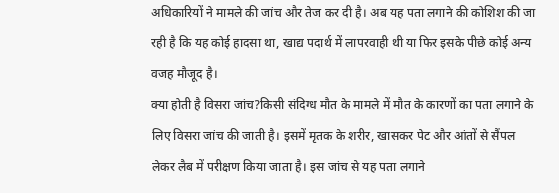अधिकारियों ने मामले की जांच और तेज कर दी है। अब यह पता लगाने की कोशिश की जा रही है कि यह कोई हादसा था, खाद्य पदार्थ में लापरवाही थी या फिर इसके पीछे कोई अन्य वजह मौजूद है।
क्या होती है विसरा जांच?किसी संदिग्ध मौत के मामले में मौत के कारणों का पता लगाने के लिए विसरा जांच की जाती है। इसमें मृतक के शरीर, खासकर पेट और आंतों से सैंपल लेकर लैब में परीक्षण किया जाता है। इस जांच से यह पता लगाने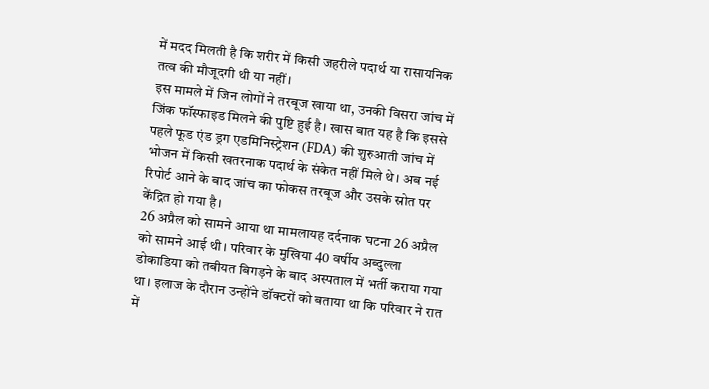में मदद मिलती है कि शरीर में किसी जहरीले पदार्थ या रासायनिक तत्व की मौजूदगी थी या नहीं।
इस मामले में जिन लोगों ने तरबूज खाया था, उनकी विसरा जांच में जिंक फॉस्फाइड मिलने की पुष्टि हुई है। खास बात यह है कि इससे पहले फूड एंड ड्रग एडमिनिस्ट्रेशन (FDA) की शुरुआती जांच में भोजन में किसी खतरनाक पदार्थ के संकेत नहीं मिले थे। अब नई रिपोर्ट आने के बाद जांच का फोकस तरबूज और उसके स्रोत पर केंद्रित हो गया है।
26 अप्रैल को सामने आया था मामलायह दर्दनाक घटना 26 अप्रैल को सामने आई थी। परिवार के मुखिया 40 वर्षीय अब्दुल्ला डोकाडिया को तबीयत बिगड़ने के बाद अस्पताल में भर्ती कराया गया था। इलाज के दौरान उन्होंने डॉक्टरों को बताया था कि परिवार ने रात में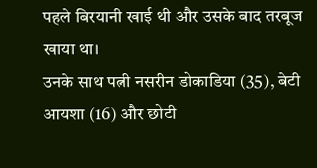पहले बिरयानी खाई थी और उसके बाद तरबूज खाया था।
उनके साथ पत्नी नसरीन डोकाडिया (35), बेटी आयशा (16) और छोटी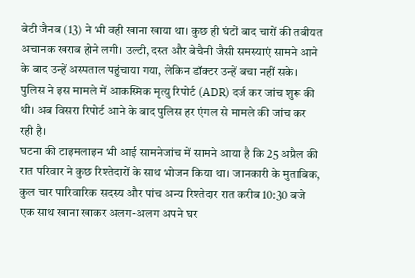बेटी जैनब (13) ने भी वही खाना खाया था। कुछ ही घंटों बाद चारों की तबीयत अचानक खराब होने लगी। उल्टी, दस्त और बेचैनी जैसी समस्याएं सामने आने के बाद उन्हें अस्पताल पहुंचाया गया, लेकिन डॉक्टर उन्हें बचा नहीं सके।
पुलिस ने इस मामले में आकस्मिक मृत्यु रिपोर्ट (ADR) दर्ज कर जांच शुरू की थी। अब विसरा रिपोर्ट आने के बाद पुलिस हर एंगल से मामले की जांच कर रही है।
घटना की टाइमलाइन भी आई सामनेजांच में सामने आया है कि 25 अप्रैल की रात परिवार ने कुछ रिश्तेदारों के साथ भोजन किया था। जानकारी के मुताबिक, कुल चार पारिवारिक सदस्य और पांच अन्य रिश्तेदार रात करीब 10:30 बजे एक साथ खाना खाकर अलग-अलग अपने घर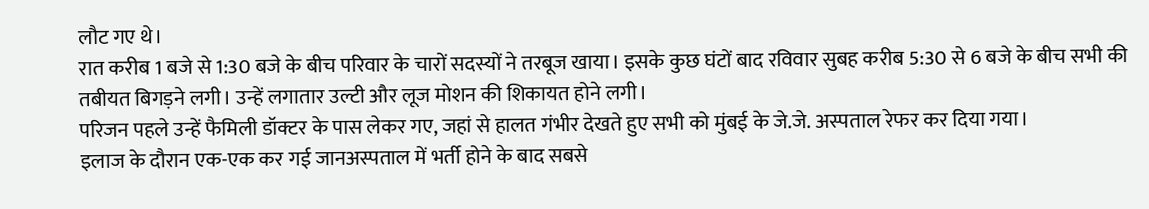लौट गए थे।
रात करीब 1 बजे से 1:30 बजे के बीच परिवार के चारों सदस्यों ने तरबूज खाया। इसके कुछ घंटों बाद रविवार सुबह करीब 5:30 से 6 बजे के बीच सभी की तबीयत बिगड़ने लगी। उन्हें लगातार उल्टी और लूज मोशन की शिकायत होने लगी।
परिजन पहले उन्हें फैमिली डॉक्टर के पास लेकर गए, जहां से हालत गंभीर देखते हुए सभी को मुंबई के जे.जे. अस्पताल रेफर कर दिया गया।
इलाज के दौरान एक-एक कर गई जानअस्पताल में भर्ती होने के बाद सबसे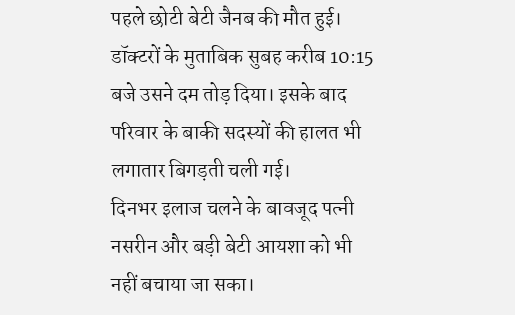पहले छोटी बेटी जैनब की मौत हुई। डॉक्टरों के मुताबिक सुबह करीब 10:15 बजे उसने दम तोड़ दिया। इसके बाद परिवार के बाकी सदस्यों की हालत भी लगातार बिगड़ती चली गई।
दिनभर इलाज चलने के बावजूद पत्नी नसरीन और बड़ी बेटी आयशा को भी नहीं बचाया जा सका।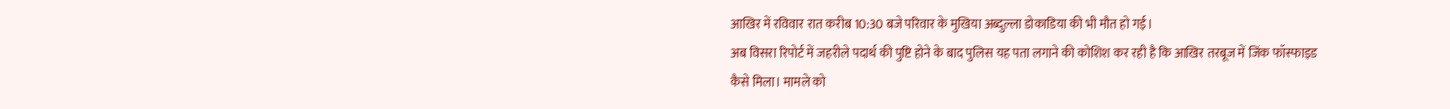आखिर में रविवार रात करीब 10:30 बजे परिवार के मुखिया अब्दुल्ला डोकाडिया की भी मौत हो गई।
अब विसरा रिपोर्ट में जहरीले पदार्थ की पुष्टि होने के बाद पुलिस यह पता लगाने की कोशिश कर रही है कि आखिर तरबूज में जिंक फॉस्फाइड कैसे मिला। मामले को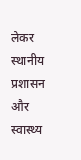लेकर स्थानीय प्रशासन और स्वास्थ्य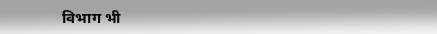विभाग भी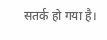सतर्क हो गया है।